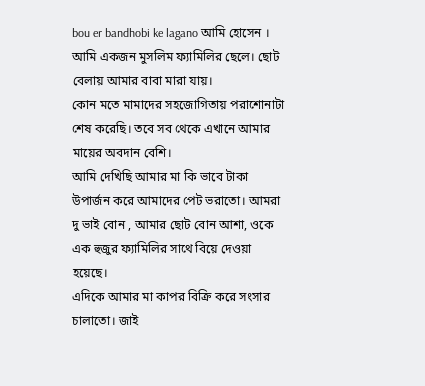bou er bandhobi ke lagano আমি হোসেন । আমি একজন মুসলিম ফ্যামিলির ছেলে। ছোট বেলায় আমার বাবা মারা যায়।
কোন মতে মামাদের সহজোগিতায় পরাশোনাটা শেষ করেছি। তবে সব থেকে এখানে আমার মায়ের অবদান বেশি।
আমি দেখিছি আমার মা কি ভাবে টাকা উপার্জন করে আমাদের পেট ভরাতো। আমরা দু ভাই বোন , আমার ছোট বোন আশা, ওকে এক হুজুর ফ্যামিলির সাথে বিয়ে দেওয়া হয়েছে।
এদিকে আমার মা কাপর বিক্রি করে সংসার চালাতো। জাই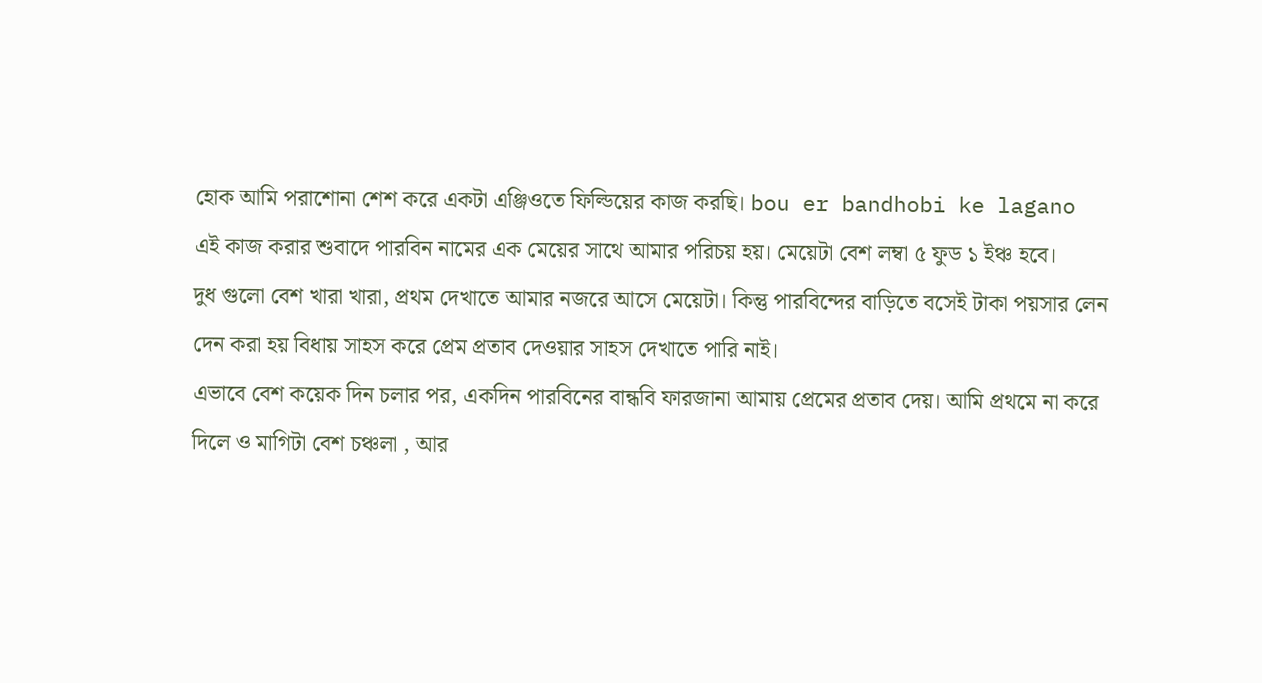হোক আমি পরাশোনা শেশ করে একটা এঞ্জিওতে ফিল্ডিয়ের কাজ করছি। bou er bandhobi ke lagano
এই কাজ করার শুবাদে পারবিন নামের এক মেয়ের সাথে আমার পরিচয় হয়। মেয়েটা বেশ লম্বা ৫ ফুড ১ ইঞ্চ হবে।
দুধ গুলো বেশ খারা খারা, প্রথম দেখাতে আমার নজরে আসে মেয়েটা। কিন্তু পারবিন্দের বাড়িতে বসেই টাকা পয়সার লেন দেন করা হয় বিধায় সাহস করে প্রেম প্রতাব দেওয়ার সাহস দেখাতে পারি নাই।
এভাবে বেশ কয়েক দিন চলার পর, একদিন পারবিনের বান্ধবি ফারজানা আমায় প্রেমের প্রতাব দেয়। আমি প্রথমে না করে দিলে ও মাগিটা বেশ চঞ্চলা , আর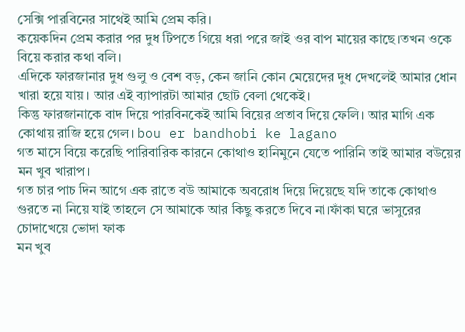সেক্সি পারবিনের সাথেই আমি প্রেম করি।
কয়েকদিন প্রেম করার পর দুধ টিপতে গিয়ে ধরা পরে জাই ওর বাপ মায়ের কাছে।তখন ওকে বিয়ে করার কথা বলি।
এদিকে ফারজানার দুধ গুলু ও বেশ বড়, কেন জানি কোন মেয়েদের দুধ দেখলেই আমার ধোন খারা হয়ে যায়। আর এই ব্যাপারটা আমার ছোট বেলা থেকেই।
কিন্তু ফারজানাকে বাদ দিয়ে পারবিনকেই আমি বিয়ের প্রতাব দিয়ে ফেলি। আর মাগি এক কোথায় রাজি হয়ে গেল। bou er bandhobi ke lagano
গত মাসে বিয়ে করেছি পারিবারিক কারনে কোথাও হানিমুনে যেতে পারিনি তাই আমার বউয়ের মন খুব খারাপ।
গত চার পাচ দিন আগে এক রাতে বউ আমাকে অবরোধ দিয়ে দিয়েছে যদি তাকে কোথাও গুরতে না নিয়ে যাই তাহলে সে আমাকে আর কিছু করতে দিবে না।ফাঁকা ঘরে ভাসুরের চোদাখেয়ে ভোদা ফাক
মন খুব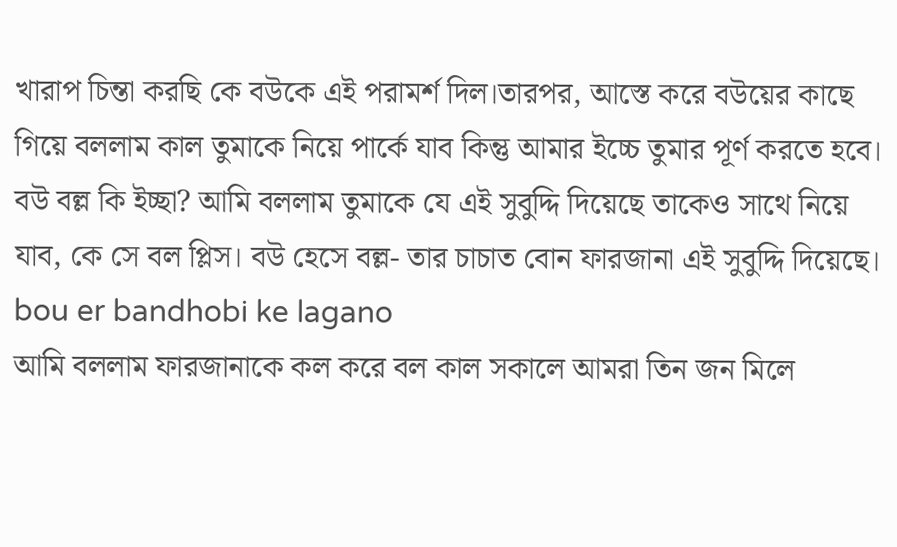খারাপ চিন্তা করছি কে বউকে এই পরামর্শ দিল।তারপর, আস্তে করে বউয়ের কাছে গিয়ে বললাম কাল তুমাকে নিয়ে পার্কে যাব কিন্তু আমার ইচ্চে তুমার পূর্ণ করতে হবে।
বউ বল্ল কি ইচ্ছা? আমি বললাম তুমাকে যে এই সুবুদ্দি দিয়েছে তাকেও সাথে নিয়ে যাব, কে সে বল প্লিস। বউ হেসে বল্ল- তার চাচাত বোন ফারজানা এই সুবুদ্দি দিয়েছে। bou er bandhobi ke lagano
আমি বললাম ফারজানাকে কল করে বল কাল সকালে আমরা তিন জন মিলে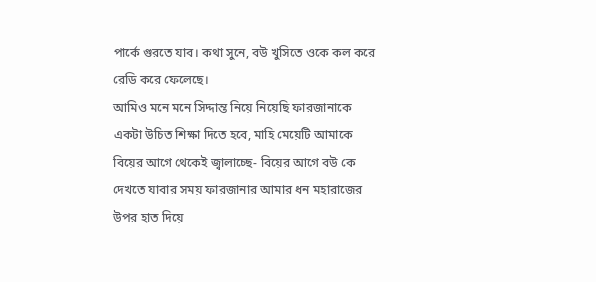পার্কে গুরতে যাব। কথা সুনে, বউ খুসিতে ওকে কল করে রেডি করে ফেলেছে।
আমিও মনে মনে সিদ্দান্ত নিয়ে নিয়েছি ফারজানাকে একটা উচিত শিক্ষা দিতে হবে, মাহি মেয়েটি আমাকে
বিয়ের আগে থেকেই জ্বালাচ্ছে- বিয়ের আগে বউ কে দেখতে যাবার সময় ফারজানার আমার ধন মহারাজের উপর হাত দিয়ে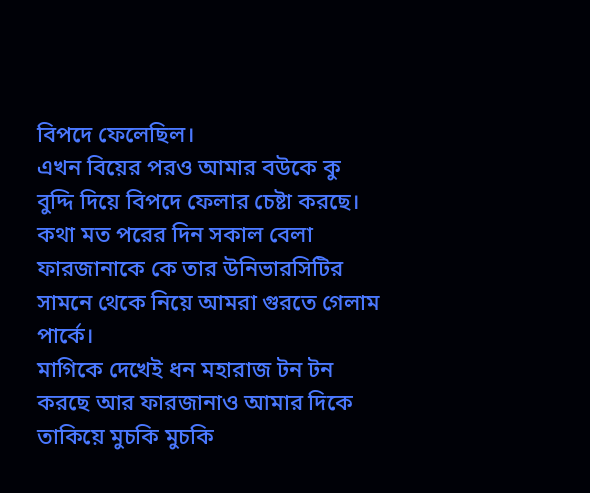বিপদে ফেলেছিল।
এখন বিয়ের পরও আমার বউকে কু বুদ্দি দিয়ে বিপদে ফেলার চেষ্টা করছে। কথা মত পরের দিন সকাল বেলা ফারজানাকে কে তার উনিভারসিটির সামনে থেকে নিয়ে আমরা গুরতে গেলাম পার্কে।
মাগিকে দেখেই ধন মহারাজ টন টন করছে আর ফারজানাও আমার দিকে তাকিয়ে মুচকি মুচকি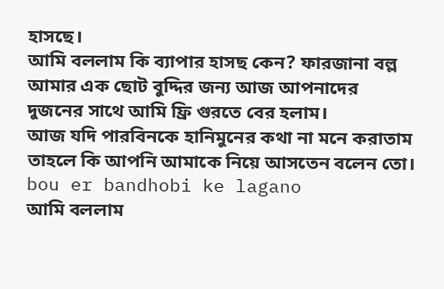হাসছে।
আমি বললাম কি ব্যাপার হাসছ কেন? ফারজানা বল্ল আমার এক ছোট বুদ্দির জন্য আজ আপনাদের দুজনের সাথে আমি ফ্রি গুরতে বের হলাম।
আজ যদি পারবিনকে হানিমুনের কথা না মনে করাতাম তাহলে কি আপনি আমাকে নিয়ে আসতেন বলেন তো। bou er bandhobi ke lagano
আমি বললাম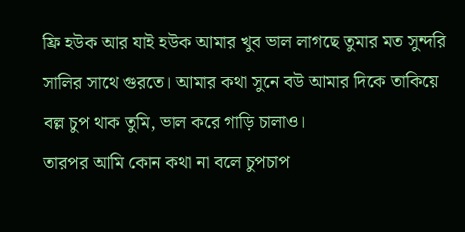ফ্রি হউক আর যাই হউক আমার খুব ভাল লাগছে তুমার মত সুন্দরি সালির সাথে গুরতে। আমার কথা সুনে বউ আমার দিকে তাকিয়ে বল্ল চুপ থাক তুমি, ভাল করে গাড়ি চালাও।
তারপর আমি কোন কথা না বলে চুপচাপ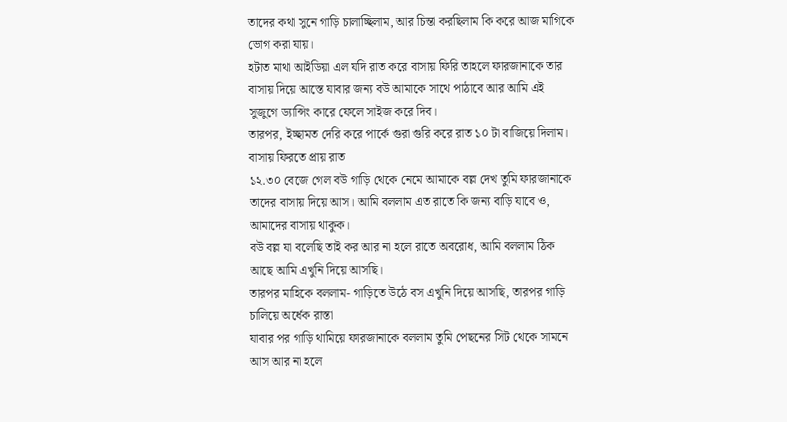তাদের কথা সুনে গাড়ি চালাচ্ছিলাম, আর চিন্তা করছিলাম কি করে আজ মাগিকে ভোগ করা যায়।
হটাত মাথা আইডিয়া এল যদি রাত করে বাসায় ফিরি তাহলে ফারজানাকে তার বাসায় দিয়ে আস্তে যাবার জন্য বউ আমাকে সাথে পাঠাবে আর আমি এই সুজুগে ড্যান্সিং কারে ফেলে সাইজ করে দিব।
তারপর, ইচ্ছামত দেরি করে পার্কে গুরা গুরি করে রাত ১০ টা বাজিয়ে দিলাম। বাসায় ফিরতে প্রায় রাত
১২.৩০ বেজে গেল বউ গাড়ি থেকে নেমে আমাকে বল্ল দেখ তুমি ফারজানাকে তাদের বাসায় দিয়ে আস। আমি বললাম এত রাতে কি জন্য বাড়ি যাবে ও, আমাদের বাসায় থাকুক।
বউ বল্ল যা বলেছি তাই কর আর না হলে রাতে অবরোধ, আমি বললাম ঠিক আছে আমি এখুনি দিয়ে আসছি।
তারপর মাহিকে বললাম- গাড়িতে উঠে বস এখুনি দিয়ে আসছি, তারপর গাড়ি চালিয়ে অর্ধেক রাস্তা
যাবার পর গাড়ি থামিয়ে ফারজানাকে বললাম তুমি পেছনের সিট থেকে সামনে আস আর না হলে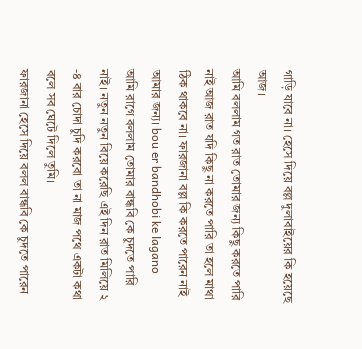গাড়ি যাবে না। হেসে দিয়ে বল্ল দুলাবাইয়ের কি হয়েছে আজ।
আমি বললাম গত রাত তোমার জন্য কিছু করতে পারি নাই আজ রাত যদি কিছু না করতে পারি তা হলে মাথা ঠিক থাকবে না। ফারজানা বল্ল কি করতে পারেন নাই আমার জন্য। bou er bandhobi ke lagano
আমি রাগে বললাম তোমার বান্ধবি কে চুদতে পারি নাই। নতুন নতুন বিয়ে করেছি এই দিন রাত মিলিয়ে ২ -৪ বার চোদা চুদি করবো তা না মাজ পথে একটা কথা বলে সব ঘেটে দিলে তুমি।
ফারজানা হেসে দিয়ে বলল বান্ধবি কে চুদতে পারেন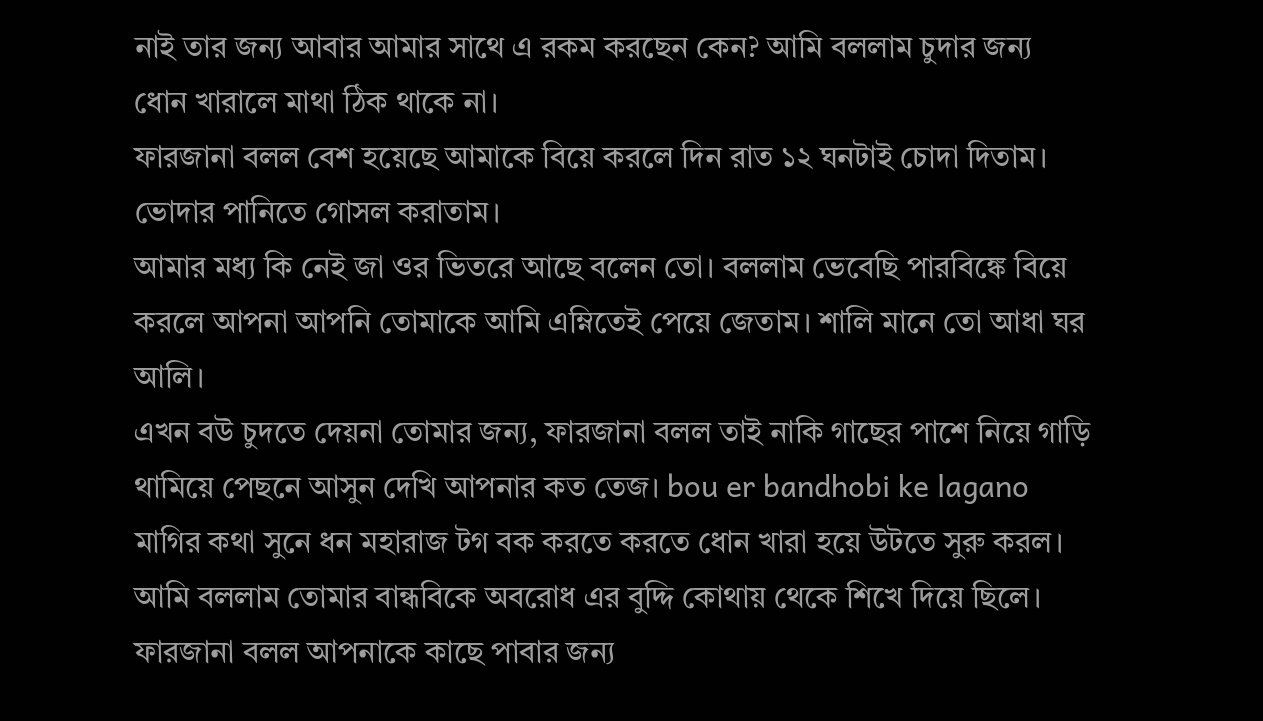নাই তার জন্য আবার আমার সাথে এ রকম করছেন কেন? আমি বললাম চুদার জন্য ধোন খারালে মাথা ঠিক থাকে না।
ফারজানা বলল বেশ হয়েছে আমাকে বিয়ে করলে দিন রাত ১২ ঘনটাই চোদা দিতাম। ভোদার পানিতে গোসল করাতাম।
আমার মধ্য কি নেই জা ওর ভিতরে আছে বলেন তো। বললাম ভেবেছি পারবিঙ্কে বিয়ে করলে আপনা আপনি তোমাকে আমি এম্নিতেই পেয়ে জেতাম। শালি মানে তো আধা ঘর আলি।
এখন বউ চুদতে দেয়না তোমার জন্য, ফারজানা বলল তাই নাকি গাছের পাশে নিয়ে গাড়ি থামিয়ে পেছনে আসুন দেখি আপনার কত তেজ। bou er bandhobi ke lagano
মাগির কথা সুনে ধন মহারাজ টগ বক করতে করতে ধোন খারা হয়ে উটতে সুরু করল। আমি বললাম তোমার বান্ধবিকে অবরোধ এর বুদ্দি কোথায় থেকে শিখে দিয়ে ছিলে।
ফারজানা বলল আপনাকে কাছে পাবার জন্য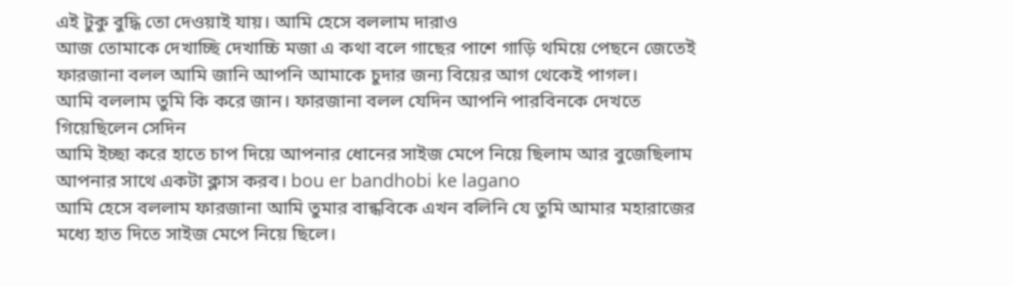এই টুকু বুদ্ধি তো দেওয়াই যায়। আমি হেসে বললাম দারাও
আজ তোমাকে দেখাচ্ছি দেখাচ্চি মজা এ কথা বলে গাছের পাশে গাড়ি থমিয়ে পেছনে জেতেই ফারজানা বলল আমি জানি আপনি আমাকে চুদার জন্য বিয়ের আগ থেকেই পাগল।
আমি বললাম তুমি কি করে জান। ফারজানা বলল যেদিন আপনি পারবিনকে দেখতে গিয়েছিলেন সেদিন
আমি ইচ্ছা করে হাতে চাপ দিয়ে আপনার ধোনের সাইজ মেপে নিয়ে ছিলাম আর বুজেছিলাম আপনার সাথে একটা ক্লাস করব। bou er bandhobi ke lagano
আমি হেসে বললাম ফারজানা আমি তুমার বান্ধবিকে এখন বলিনি যে তুমি আমার মহারাজের মধ্যে হাত দিতে সাইজ মেপে নিয়ে ছিলে।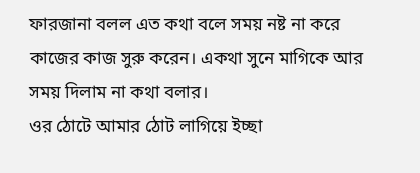ফারজানা বলল এত কথা বলে সময় নষ্ট না করে কাজের কাজ সুরু করেন। একথা সুনে মাগিকে আর সময় দিলাম না কথা বলার।
ওর ঠোটে আমার ঠোট লাগিয়ে ইচ্ছা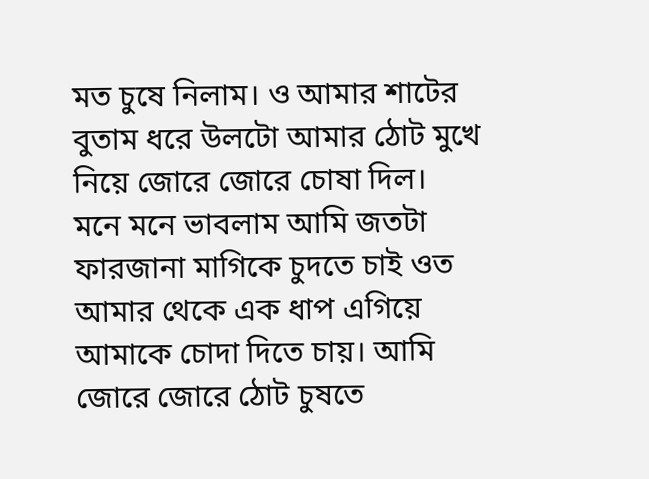মত চুষে নিলাম। ও আমার শাটের বুতাম ধরে উলটো আমার ঠোট মুখে নিয়ে জোরে জোরে চোষা দিল।
মনে মনে ভাবলাম আমি জতটা ফারজানা মাগিকে চুদতে চাই ওত আমার থেকে এক ধাপ এগিয়ে আমাকে চোদা দিতে চায়। আমি জোরে জোরে ঠোট চুষতে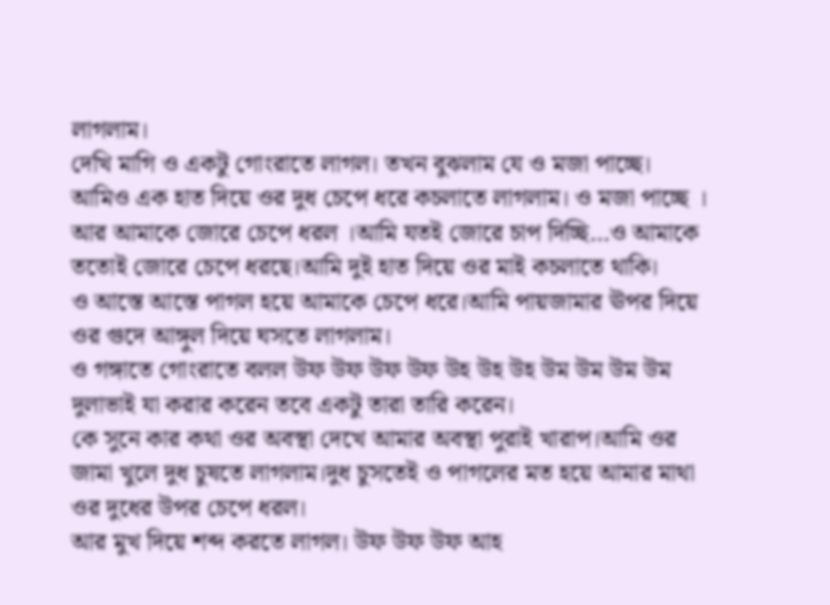লাগলাম।
দেখি মাগি ও একটু গোংরাতে লাগল। তখন বুঝলাম যে ও মজা পাচ্ছে। আমিও এক হাত দিয়ে ওর দুধ চেপে ধরে কচলাতে লাগলাম। ও মজা পাচ্ছে ।
আর আমাকে জোরে চেপে ধরল ।আমি যতই জোরে চাপ দিচ্ছি…ও আমাকে ততোই জোরে চেপে ধরছে।আমি দুই হাত দিয়ে ওর মাই কচলাতে থাকি।
ও আস্তে আস্তে পাগল হয়ে আমাকে চেপে ধরে।আমি পায়জামার ঊপর দিয়ে ওর গুদে আঙ্গুল দিয়ে ঘসতে লাগলাম।
ও গঙ্গাতে গোংরাতে বলল উফ উফ উফ উফ উহ উহ উহ উম উম উম উম দুলাভাই যা করার করেন তবে একটু তারা তারি করেন।
কে সুনে কার কথা ওর অবস্থা দেখে আমার অবস্থা পুরাই খারাপ।আমি ওর জামা খুলে দুধ চুষতে লাগলাম।দুধ চুসতেই ও পাগলের মত হয়ে আমার মাথা ওর দুধের উপর চেপে ধরল।
আর মুখ দিয়ে শব্দ করতে লাগল। উফ উফ উফ আহ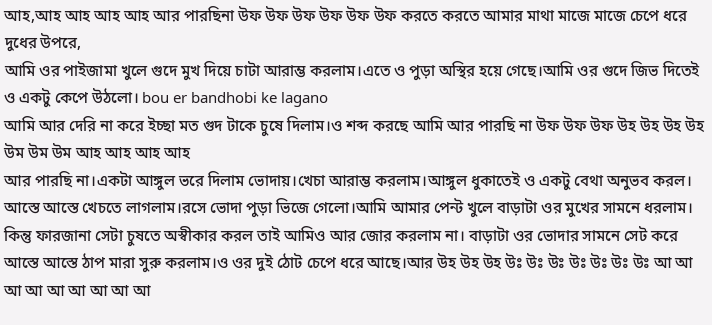আহ,আহ আহ আহ আহ আর পারছিনা উফ উফ উফ উফ উফ উফ করতে করতে আমার মাথা মাজে মাজে চেপে ধরে দুধের উপরে,
আমি ওর পাইজামা খুলে গুদে মুখ দিয়ে চাটা আরাম্ভ করলাম।এতে ও পুড়া অস্থির হয়ে গেছে।আমি ওর গুদে জিভ দিতেই ও একটু কেপে উঠলো। bou er bandhobi ke lagano
আমি আর দেরি না করে ইচ্ছা মত গুদ টাকে চুষে দিলাম।ও শব্দ করছে আমি আর পারছি না উফ উফ উফ উহ উহ উহ উহ উম উম উম আহ আহ আহ আহ
আর পারছি না।একটা আঙ্গুল ভরে দিলাম ভোদায়।খেচা আরাম্ভ করলাম।আঙ্গুল ধুকাতেই ও একটু বেথা অনুভব করল।
আস্তে আস্তে খেচতে লাগলাম।রসে ভোদা পুড়া ভিজে গেলো।আমি আমার পেন্ট খুলে বাড়াটা ওর মুখের সামনে ধরলাম।
কিন্তু ফারজানা সেটা চুষতে অস্বীকার করল তাই আমিও আর জোর করলাম না। বাড়াটা ওর ভোদার সামনে সেট করে আস্তে আস্তে ঠাপ মারা সুরু করলাম।ও ওর দুই ঠোট চেপে ধরে আছে।আর উহ উহ উহ উঃ উঃ উঃ উঃ উঃ উঃ উঃ আ আ আ আ আ আ আ আ আ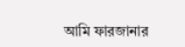আমি ফারজানার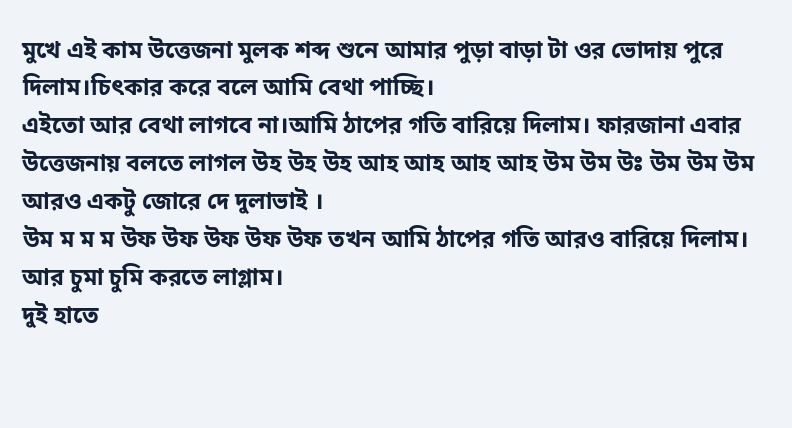মুখে এই কাম উত্তেজনা মুলক শব্দ শুনে আমার পুড়া বাড়া টা ওর ভোদায় পুরে দিলাম।চিৎকার করে বলে আমি বেথা পাচ্ছি।
এইতো আর বেথা লাগবে না।আমি ঠাপের গতি বারিয়ে দিলাম। ফারজানা এবার উত্তেজনায় বলতে লাগল উহ উহ উহ আহ আহ আহ আহ উম উম উঃ উম উম উম আরও একটু জোরে দে দুলাভাই ।
উম ম ম ম উফ উফ উফ উফ উফ তখন আমি ঠাপের গতি আরও বারিয়ে দিলাম। আর চুমা চুমি করতে লাগ্লাম।
দুই হাতে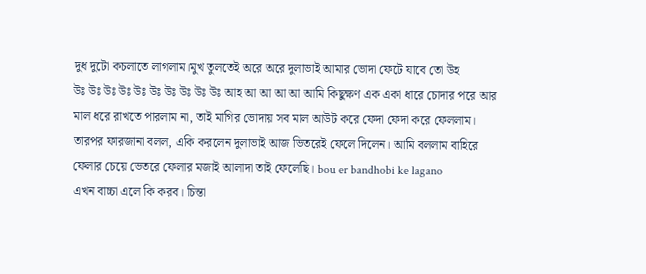দুধ দুটো কচলাতে লাগলাম।মুখ তুলতেই অরে অরে দুলাভাই আমার ভোদা ফেটে যাবে তো উহ
উঃ উঃ উঃ উঃ উঃ উঃ উঃ উঃ উঃ উঃ আহ আ আ আ আ আমি কিছুক্ষণ এক একা ধারে চোদার পরে আর মাল ধরে রাখতে পারলাম না, তাই মাগির ভোদায় সব মাল আউট করে ফেদা ফেদা করে ফেললাম।
তারপর ফারজানা বলল, একি করলেন দুলাভাই আজ ভিতরেই ফেলে দিলেন। আমি বললাম বাহিরে ফেলার চেয়ে ভেতরে ফেলার মজাই আলাদা তাই ফেলেছি। bou er bandhobi ke lagano
এখন বাচ্চা এলে কি করব। চিন্তা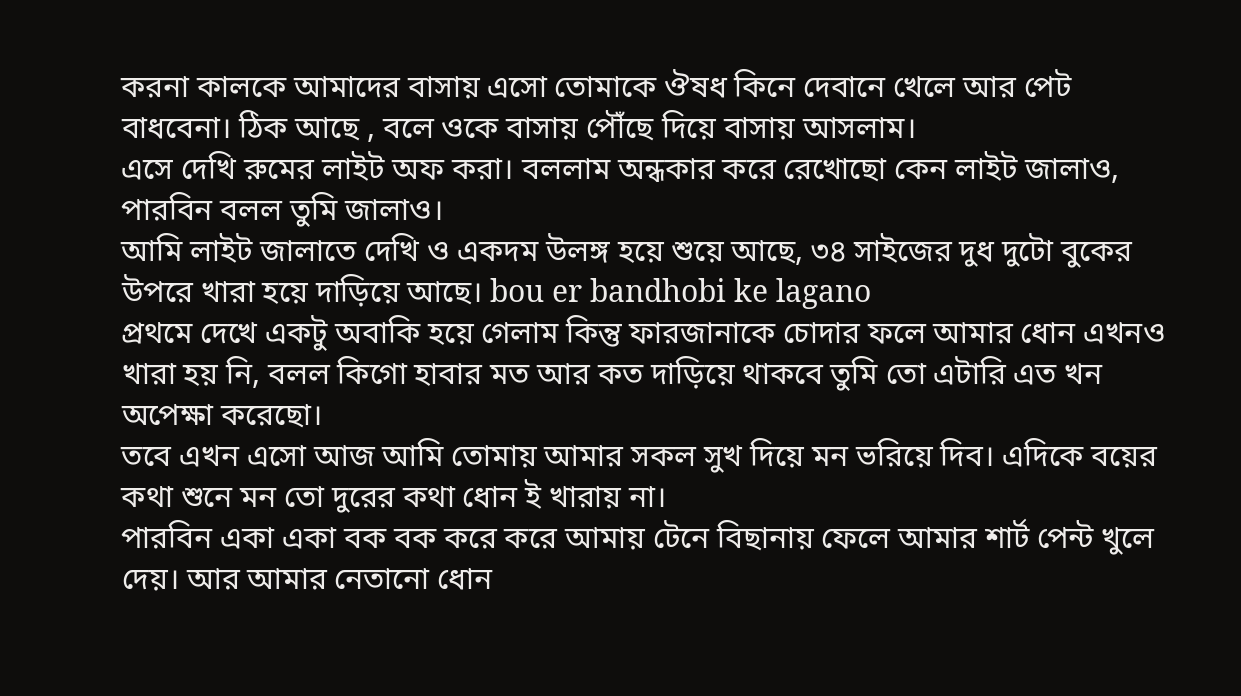করনা কালকে আমাদের বাসায় এসো তোমাকে ঔষধ কিনে দেবানে খেলে আর পেট বাধবেনা। ঠিক আছে , বলে ওকে বাসায় পৌঁছে দিয়ে বাসায় আসলাম।
এসে দেখি রুমের লাইট অফ করা। বললাম অন্ধকার করে রেখোছো কেন লাইট জালাও, পারবিন বলল তুমি জালাও।
আমি লাইট জালাতে দেখি ও একদম উলঙ্গ হয়ে শুয়ে আছে, ৩৪ সাইজের দুধ দুটো বুকের উপরে খারা হয়ে দাড়িয়ে আছে। bou er bandhobi ke lagano
প্রথমে দেখে একটু অবাকি হয়ে গেলাম কিন্তু ফারজানাকে চোদার ফলে আমার ধোন এখনও খারা হয় নি, বলল কিগো হাবার মত আর কত দাড়িয়ে থাকবে তুমি তো এটারি এত খন অপেক্ষা করেছো।
তবে এখন এসো আজ আমি তোমায় আমার সকল সুখ দিয়ে মন ভরিয়ে দিব। এদিকে বয়ের কথা শুনে মন তো দুরের কথা ধোন ই খারায় না।
পারবিন একা একা বক বক করে করে আমায় টেনে বিছানায় ফেলে আমার শার্ট পেন্ট খুলে দেয়। আর আমার নেতানো ধোন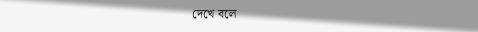দেখে বলে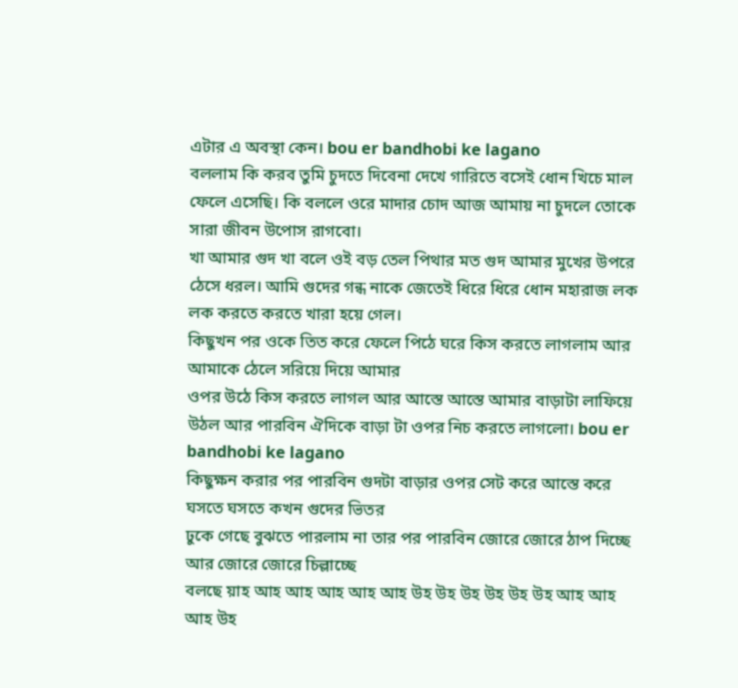এটার এ অবস্থা কেন। bou er bandhobi ke lagano
বললাম কি করব তুমি চুদতে দিবেনা দেখে গারিতে বসেই ধোন খিচে মাল ফেলে এসেছি। কি বললে ওরে মাদার চোদ আজ আমায় না চুদলে তোকে সারা জীবন উপোস রাগবো।
খা আমার গুদ খা বলে ওই বড় তেল পিথার মত গুদ আমার মুখের উপরে ঠেসে ধরল। আমি গুদের গন্ধ নাকে জেতেই ধিরে ধিরে ধোন মহারাজ লক লক করতে করতে খারা হয়ে গেল।
কিছুখন পর ওকে তিত করে ফেলে পিঠে ঘরে কিস করতে লাগলাম আর আমাকে ঠেলে সরিয়ে দিয়ে আমার
ওপর উঠে কিস করতে লাগল আর আস্তে আস্তে আমার বাড়াটা লাফিয়ে উঠল আর পারবিন ঐদিকে বাড়া টা ওপর নিচ করতে লাগলো। bou er bandhobi ke lagano
কিছুক্ষন করার পর পারবিন গুদটা বাড়ার ওপর সেট করে আস্তে করে ঘসতে ঘসতে কখন গুদের ভিতর
ঢুকে গেছে বুঝতে পারলাম না তার পর পারবিন জোরে জোরে ঠাপ দিচ্ছে আর জোরে জোরে চিল্লাচ্ছে
বলছে য়াহ আহ আহ আহ আহ আহ উহ উহ উহ উহ উহ উহ আহ আহ আহ উহ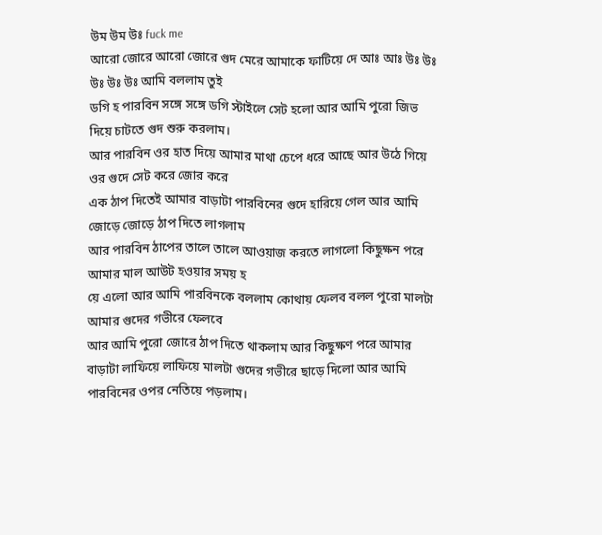উম উম উঃ fuck me
আরো জোরে আরো জোরে গুদ মেরে আমাকে ফাটিয়ে দে আঃ আঃ উঃ উঃ উঃ উঃ উঃ আমি বললাম তুই
ডগি হ পারবিন সঙ্গে সঙ্গে ডগি স্টাইলে সেট হলো আর আমি পুরো জিভ দিয়ে চাটতে গুদ শুরু করলাম।
আর পারবিন ওর হাত দিয়ে আমার মাথা চেপে ধরে আছে আর উঠে গিয়ে ওর গুদে সেট করে জোর করে
এক ঠাপ দিতেই আমার বাড়াটা পারবিনের গুদে হারিয়ে গেল আর আমি জোড়ে জোড়ে ঠাপ দিতে লাগলাম
আর পারবিন ঠাপের তালে তালে আওয়াজ করতে লাগলো কিছুক্ষন পরে আমার মাল আউট হওয়ার সময় হ
য়ে এলো আর আমি পারবিনকে বললাম কোথায় ফেলব বলল পুরো মালটা আমার গুদের গভীরে ফেলবে
আর আমি পুরো জোরে ঠাপ দিতে থাকলাম আর কিছুক্ষণ পরে আমার বাড়াটা লাফিয়ে লাফিয়ে মালটা গুদের গভীরে ছাড়ে দিলো আর আমি পারবিনের ওপর নেতিয়ে পড়লাম।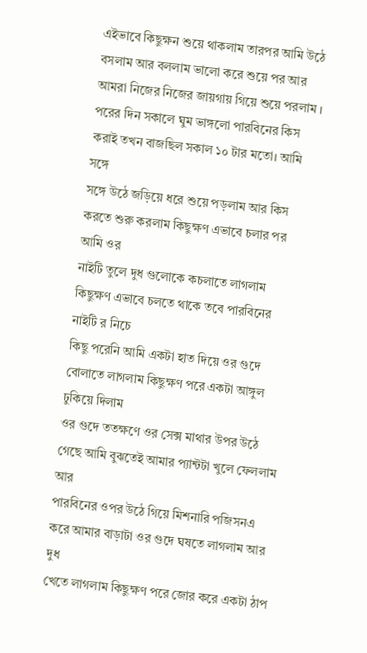এইভাবে কিছুক্ষন শুয়ে থাকলাম তারপর আমি উঠে বসলাম আর বললাম ভালো করে শুয়ে পর আর আমরা নিজের নিজের জায়গায় গিয়ে শুয়ে পরলাম ।
পরের দিন সকালে ঘুম ভাঙ্গলো পারবিনের কিস করাই তখন বাজছিল সকাল ১০ টার মতো। আমি সঙ্গে
সঙ্গে উঠে জড়িয়ে ধরে শুয়ে পড়লাম আর কিস করতে শুরু করলাম কিছুক্ষণ এভাবে চলার পর আমি ওর
নাইটি তুলে দুধ গুলোকে কচলাতে লাগলাম কিছুক্ষণ এভাবে চলতে থাকে তবে পারবিনের নাইটি র নিচে
কিছু পরেনি আমি একটা হাত দিয়ে ওর গুদে বোলাতে লাগলাম কিছুক্ষণ পরে একটা আঙ্গুল ঢুকিয়ে দিলাম
ওর গুদে ততক্ষণে ওর সেক্স মাথার উপর উঠে গেছে আমি বুঝতেই আমার প্যান্টটা খুলে ফেললাম আর
পারবিনের ওপর উঠে গিয়ে মিশনারি পজিসনএ করে আমার বাড়াটা ওর গুদে ঘষতে লাগলাম আর দুধ
খেতে লাগলাম কিছুক্ষণ পরে জোর করে একটা ঠাপ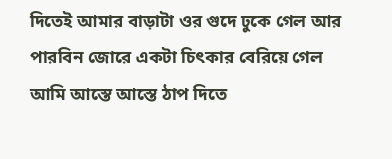দিতেই আমার বাড়াটা ওর গুদে ঢুকে গেল আর পারবিন জোরে একটা চিৎকার বেরিয়ে গেল আমি আস্তে আস্তে ঠাপ দিতে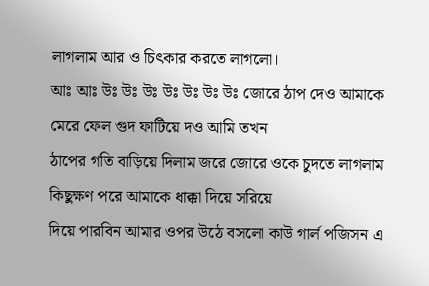লাগলাম আর ও চিৎকার করতে লাগলো।
আঃ আঃ উঃ উঃ উঃ উঃ উঃ উঃ উঃ জোরে ঠাপ দেও আমাকে মেরে ফেল গুদ ফাটিয়ে দও আমি তখন
ঠাপের গতি বাড়িয়ে দিলাম জরে জোরে ওকে চুদতে লাগলাম কিছুক্ষণ পরে আমাকে ধাক্কা দিয়ে সরিয়ে
দিয়ে পারবিন আমার ওপর উঠে বসলো কাউ গার্ল পজিসন এ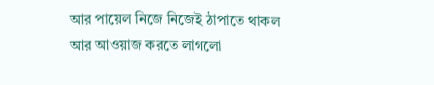আর পায়েল নিজে নিজেই ঠাপাতে থাকল
আর আওয়াজ করতে লাগলো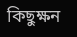কিছুক্ষন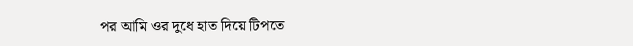পর আমি ওর দুধে হাত দিয়ে টিপতে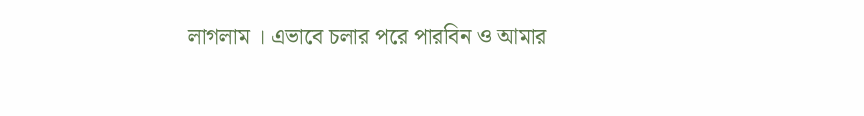লাগলাম । এভাবে চলার পরে পারবিন ও আমার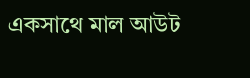একসাথে মাল আউট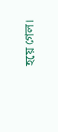হয়ে গেল।